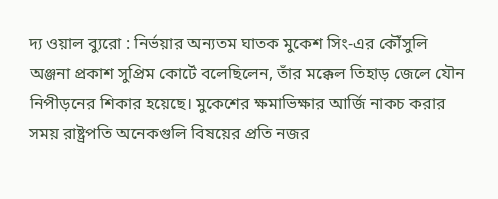দ্য ওয়াল ব্যুরো : নির্ভয়ার অন্যতম ঘাতক মুকেশ সিং-এর কৌঁসুলি অঞ্জনা প্রকাশ সুপ্রিম কোর্টে বলেছিলেন, তাঁর মক্কেল তিহাড় জেলে যৌন নিপীড়নের শিকার হয়েছে। মুকেশের ক্ষমাভিক্ষার আর্জি নাকচ করার সময় রাষ্ট্রপতি অনেকগুলি বিষয়ের প্রতি নজর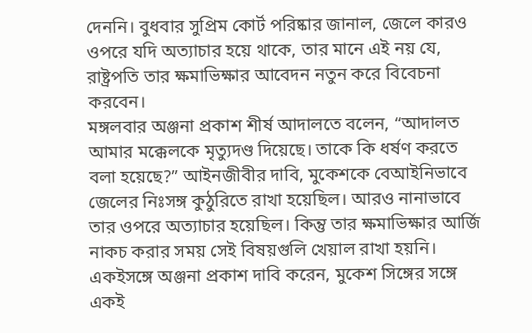দেননি। বুধবার সুপ্রিম কোর্ট পরিষ্কার জানাল, জেলে কারও ওপরে যদি অত্যাচার হয়ে থাকে, তার মানে এই নয় যে, রাষ্ট্রপতি তার ক্ষমাভিক্ষার আবেদন নতুন করে বিবেচনা করবেন।
মঙ্গলবার অঞ্জনা প্রকাশ শীর্ষ আদালতে বলেন, “আদালত আমার মক্কেলকে মৃত্যুদণ্ড দিয়েছে। তাকে কি ধর্ষণ করতে বলা হয়েছে?” আইনজীবীর দাবি, মুকেশকে বেআইনিভাবে জেলের নিঃসঙ্গ কুঠুরিতে রাখা হয়েছিল। আরও নানাভাবে তার ওপরে অত্যাচার হয়েছিল। কিন্তু তার ক্ষমাভিক্ষার আর্জি নাকচ করার সময় সেই বিষয়গুলি খেয়াল রাখা হয়নি।
একইসঙ্গে অঞ্জনা প্রকাশ দাবি করেন, মুকেশ সিঙ্গের সঙ্গে একই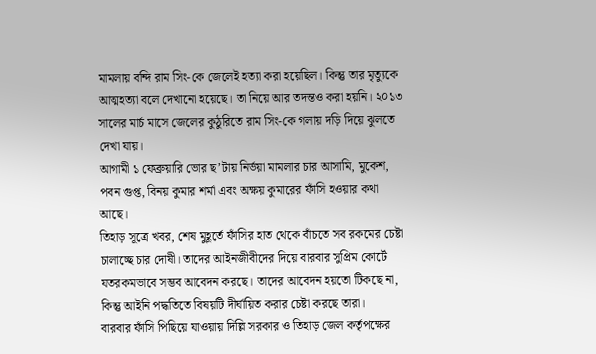মামলায় বন্দি রাম সিং-কে জেলেই হত্যা করা হয়েছিল। কিন্তু তার মৃত্যুকে আত্মহত্যা বলে দেখানো হয়েছে। তা নিয়ে আর তদন্তও করা হয়নি। ২০১৩ সালের মার্চ মাসে জেলের কুঠুরিতে রাম সিং-কে গলায় দড়ি দিয়ে ঝুলতে দেখা যায়।
আগামী ১ ফেব্রুয়ারি ভোর ছ’টায় নির্ভয়া মামলার চার আসামি, মুকেশ, পবন গুপ্ত, বিনয় কুমার শর্মা এবং অক্ষয় কুমারের ফাঁসি হওয়ার কথা আছে।
তিহাড় সূত্রে খবর, শেষ মুহূর্তে ফাঁসির হাত থেকে বাঁচতে সব রকমের চেষ্টা চালাচ্ছে চার দোষী। তাদের আইনজীবীদের দিয়ে বারবার সুপ্রিম কোর্টে যতরকমভাবে সম্ভব আবেদন করছে। তাদের আবেদন হয়তো টিকছে না, কিন্তু আইনি পদ্ধতিতে বিষয়টি দীর্ঘায়িত করার চেষ্টা করছে তারা।
বারবার ফাঁসি পিছিয়ে যাওয়ায় দিল্লি সরকার ও তিহাড় জেল কর্তৃপক্ষের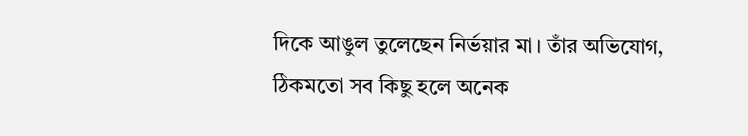দিকে আঙুল তুলেছেন নির্ভয়ার মা। তাঁর অভিযোগ, ঠিকমতো সব কিছু হলে অনেক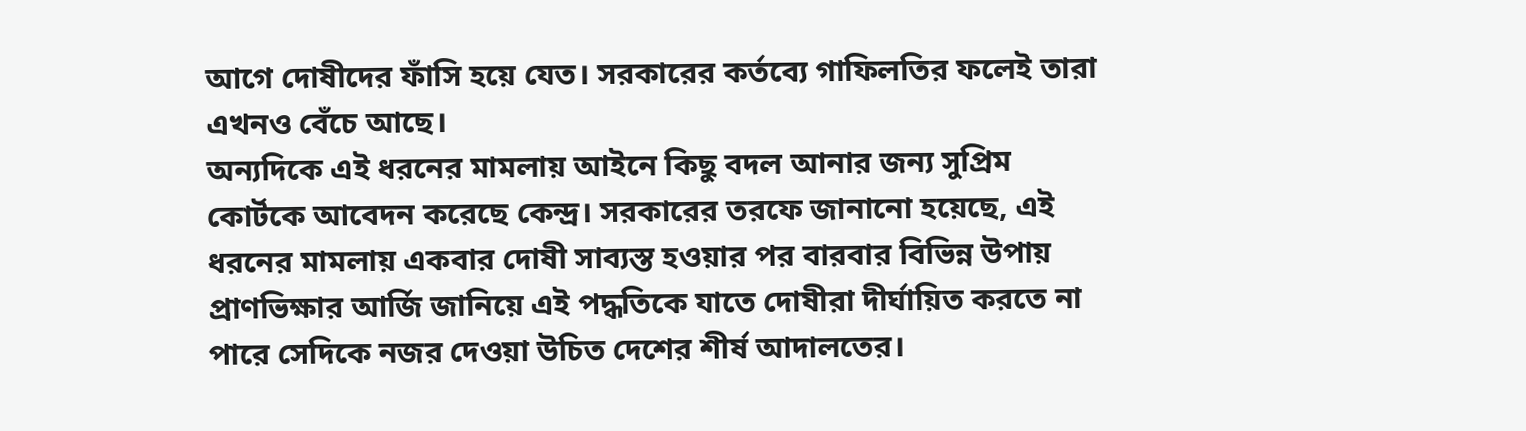আগে দোষীদের ফাঁসি হয়ে যেত। সরকারের কর্তব্যে গাফিলতির ফলেই তারা এখনও বেঁচে আছে।
অন্যদিকে এই ধরনের মামলায় আইনে কিছু বদল আনার জন্য সুপ্রিম কোর্টকে আবেদন করেছে কেন্দ্র। সরকারের তরফে জানানো হয়েছে, এই ধরনের মামলায় একবার দোষী সাব্যস্ত হওয়ার পর বারবার বিভিন্ন উপায় প্রাণভিক্ষার আর্জি জানিয়ে এই পদ্ধতিকে যাতে দোষীরা দীর্ঘায়িত করতে না পারে সেদিকে নজর দেওয়া উচিত দেশের শীর্ষ আদালতের।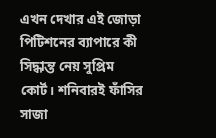এখন দেখার এই জোড়া পিটিশনের ব্যাপারে কী সিদ্ধান্ত নেয় সুপ্রিম কোর্ট। শনিবারই ফাঁসির সাজা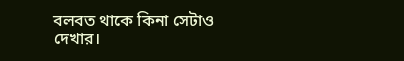বলবত থাকে কিনা সেটাও দেখার।